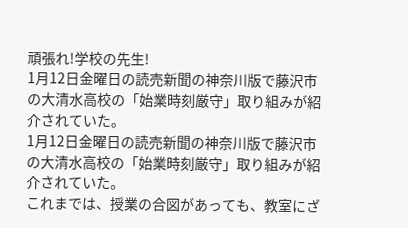頑張れ!学校の先生!
1月12日金曜日の読売新聞の神奈川版で藤沢市の大清水高校の「始業時刻厳守」取り組みが紹介されていた。
1月12日金曜日の読売新聞の神奈川版で藤沢市の大清水高校の「始業時刻厳守」取り組みが紹介されていた。
これまでは、授業の合図があっても、教室にざ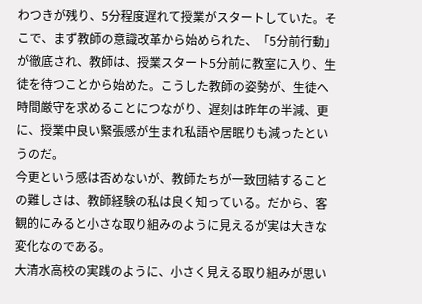わつきが残り、5分程度遅れて授業がスタートしていた。そこで、まず教師の意識改革から始められた、「5分前行動」が徹底され、教師は、授業スタート5分前に教室に入り、生徒を待つことから始めた。こうした教師の姿勢が、生徒へ時間厳守を求めることにつながり、遅刻は昨年の半減、更に、授業中良い緊張感が生まれ私語や居眠りも減ったというのだ。
今更という感は否めないが、教師たちが一致団結することの難しさは、教師経験の私は良く知っている。だから、客観的にみると小さな取り組みのように見えるが実は大きな変化なのである。
大清水高校の実践のように、小さく見える取り組みが思い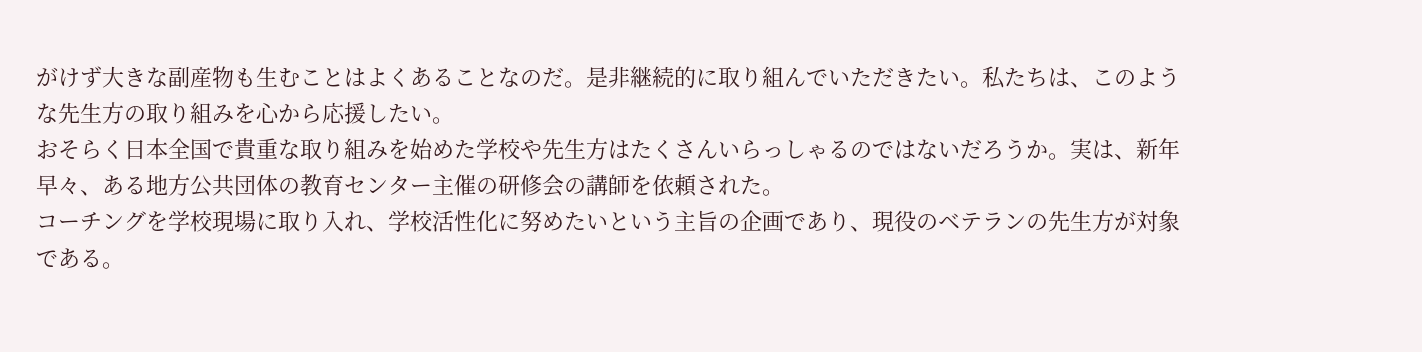がけず大きな副産物も生むことはよくあることなのだ。是非継続的に取り組んでいただきたい。私たちは、このような先生方の取り組みを心から応援したい。
おそらく日本全国で貴重な取り組みを始めた学校や先生方はたくさんいらっしゃるのではないだろうか。実は、新年早々、ある地方公共団体の教育センター主催の研修会の講師を依頼された。
コーチングを学校現場に取り入れ、学校活性化に努めたいという主旨の企画であり、現役のベテランの先生方が対象である。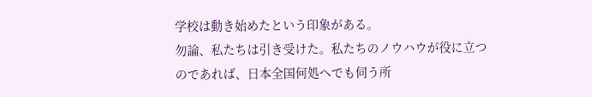学校は動き始めたという印象がある。
勿論、私たちは引き受けた。私たちのノウハウが役に立つのであれば、日本全国何処へでも伺う所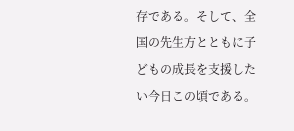存である。そして、全国の先生方とともに子どもの成長を支援したい今日この頃である。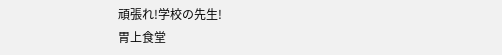頑張れ!学校の先生!
胃上食堂